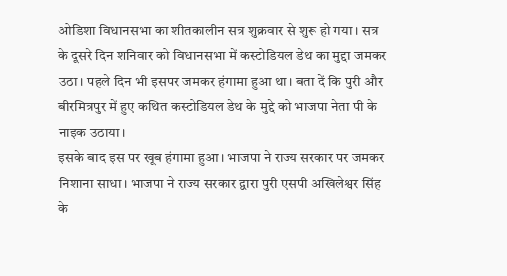ओडिशा विधानसभा का शीतकालीन सत्र शुक्रवार से शुरू हो गया। सत्र के दूसरे दिन शनिवार को विधानसभा में कस्टोडियल डेथ का मुद्दा जमकर उठा। पहले दिन भी इसपर जमकर हंगामा हुआ था। बता दें कि पुरी और बीरमित्रपुर में हुए कथित कस्टोडियल डेथ के मुद्दे को भाजपा नेता पी के नाइक उठाया।
इसके बाद इस पर खूब हंगामा हुआ। भाजपा ने राज्य सरकार पर जमकर निशाना साधा। भाजपा ने राज्य सरकार द्वारा पुरी एसपी अखिलेश्वर सिंह के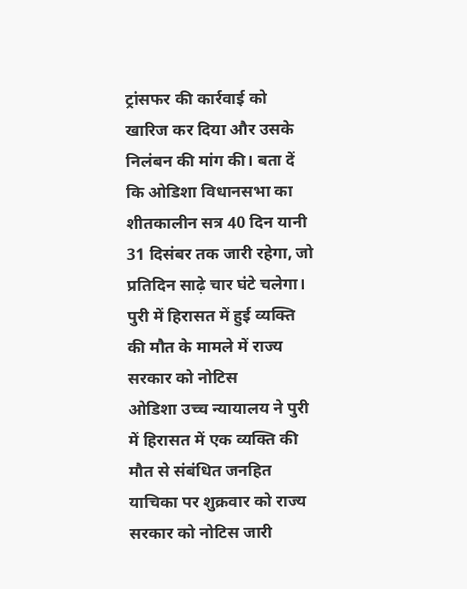ट्रांसफर की कार्रवाई को खारिज कर दिया और उसके निलंबन की मांग की। बता दें कि ओडिशा विधानसभा का शीतकालीन सत्र 40 दिन यानी 31 दिसंबर तक जारी रहेगा, जो प्रतिदिन साढ़े चार घंटे चलेगा।
पुरी में हिरासत में हुई व्यक्ति की मौत के मामले में राज्य सरकार को नोटिस
ओडिशा उच्च न्यायालय ने पुरी में हिरासत में एक व्यक्ति की मौत से संबंधित जनहित याचिका पर शुक्रवार को राज्य सरकार को नोटिस जारी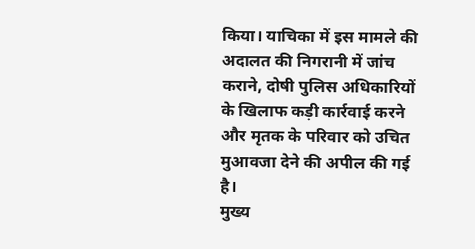किया। याचिका में इस मामले की अदालत की निगरानी में जांच कराने, दोषी पुलिस अधिकारियों के खिलाफ कड़ी कार्रवाई करने और मृतक के परिवार को उचित मुआवजा देने की अपील की गई है।
मुख्य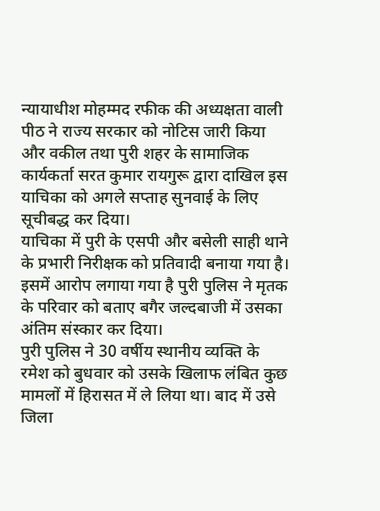न्यायाधीश मोहम्मद रफीक की अध्यक्षता वाली पीठ ने राज्य सरकार को नोटिस जारी किया और वकील तथा पुरी शहर के सामाजिक कार्यकर्ता सरत कुमार रायगुरू द्वारा दाखिल इस याचिका को अगले सप्ताह सुनवाई के लिए सूचीबद्ध कर दिया।
याचिका में पुरी के एसपी और बसेली साही थाने के प्रभारी निरीक्षक को प्रतिवादी बनाया गया है। इसमें आरोप लगाया गया है पुरी पुलिस ने मृतक के परिवार को बताए बगैर जल्दबाजी में उसका अंतिम संस्कार कर दिया।
पुरी पुलिस ने 30 वर्षीय स्थानीय व्यक्ति के रमेश को बुधवार को उसके खिलाफ लंबित कुछ मामलों में हिरासत में ले लिया था। बाद में उसे जिला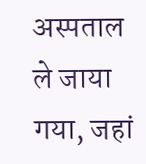अस्पताल ले जाया गया, जहां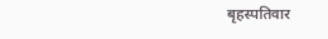बृहस्पतिवार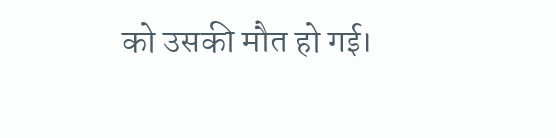को उसकी मौत हो गई।